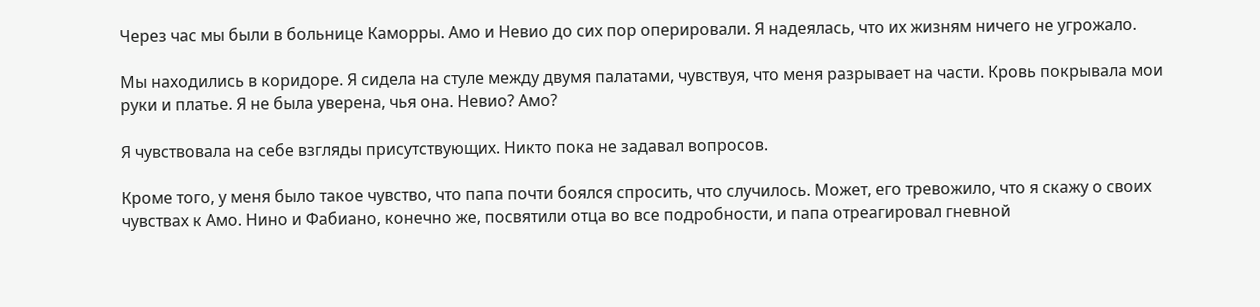Через час мы были в больнице Каморры. Амо и Невио до сих пор оперировали. Я надеялась, что их жизням ничего не угрожало.

Мы находились в коридоре. Я сидела на стуле между двумя палатами, чувствуя, что меня разрывает на части. Кровь покрывала мои руки и платье. Я не была уверена, чья она. Невио? Амо?

Я чувствовала на себе взгляды присутствующих. Никто пока не задавал вопросов.

Кроме того, у меня было такое чувство, что папа почти боялся спросить, что случилось. Может, его тревожило, что я скажу о своих чувствах к Амо. Нино и Фабиано, конечно же, посвятили отца во все подробности, и папа отреагировал гневной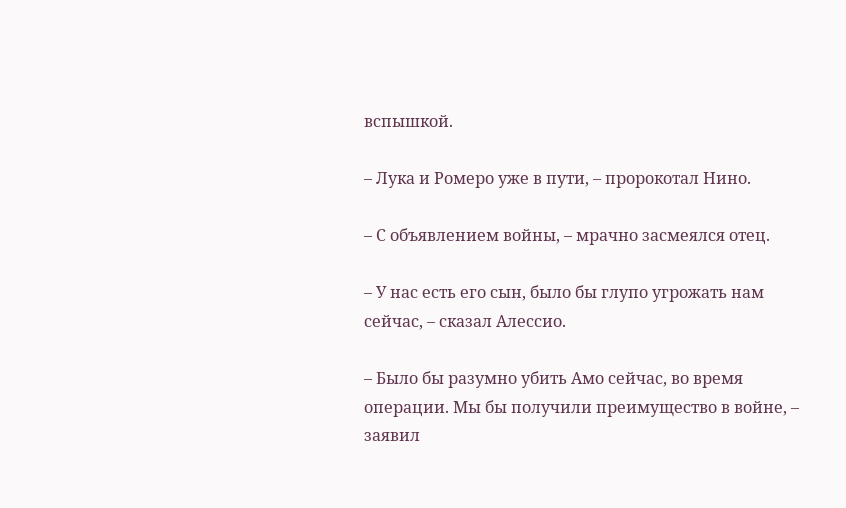вспышкой.

– Лука и Ромеро уже в пути, – пророкотал Нино.

– С объявлением войны, – мрачно засмеялся отец.

– У нас есть его сын, было бы глупо угрожать нам сейчас, – сказал Алессио.

– Было бы разумно убить Амо сейчас, во время операции. Мы бы получили преимущество в войне, – заявил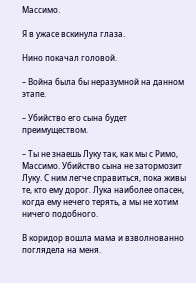Массимо.

Я в ужасе вскинула глаза.

Нино покачал головой.

– Война была бы неразумной на данном этапе.

– Убийство его сына будет преимуществом.

– Ты не знаешь Луку так, как мы с Римо, Массимо. Убийство сына не затормозит Луку. С ним легче справиться, пока живы те, кто ему дорог. Лука наиболее опасен, когда ему нечего терять, а мы не хотим ничего подобного.

В коридор вошла мама и взволнованно поглядела на меня.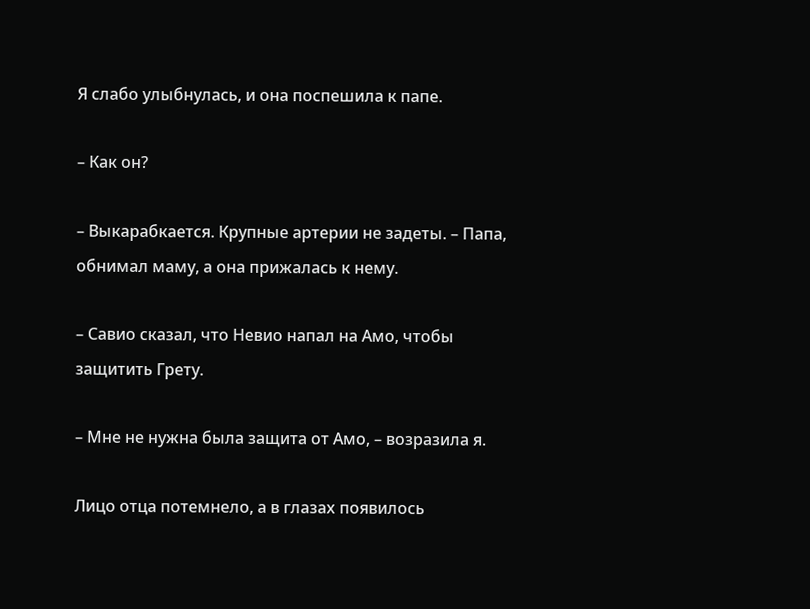Я слабо улыбнулась, и она поспешила к папе.

– Как он?

– Выкарабкается. Крупные артерии не задеты. – Папа, обнимал маму, а она прижалась к нему.

– Савио сказал, что Невио напал на Амо, чтобы защитить Грету.

– Мне не нужна была защита от Амо, – возразила я.

Лицо отца потемнело, а в глазах появилось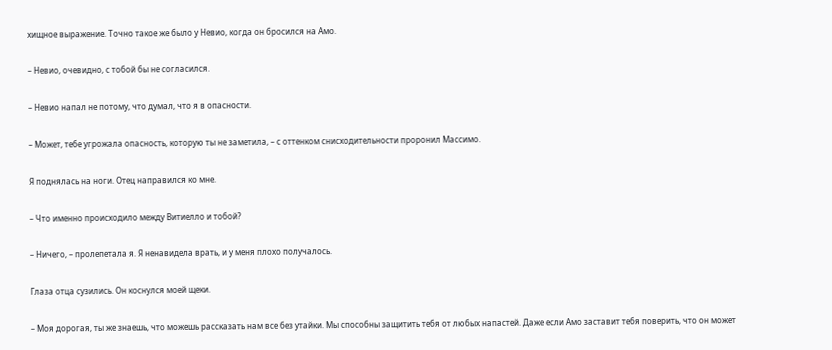хищное выражение. Точно такое же было у Невио, когда он бросился на Амо.

– Невио, очевидно, с тобой бы не согласился.

– Невио напал не потому, что думал, что я в опасности.

– Может, тебе угрожала опасность, которую ты не заметила, – с оттенком снисходительности проронил Массимо.

Я поднялась на ноги. Отец направился ко мне.

– Что именно происходило между Витиелло и тобой?

– Ничего, – пролепетала я. Я ненавидела врать, и у меня плохо получалось.

Глаза отца сузились. Он коснулся моей щеки.

– Моя дорогая, ты же знаешь, что можешь рассказать нам все без утайки. Мы способны защитить тебя от любых напастей. Даже если Амо заставит тебя поверить, что он может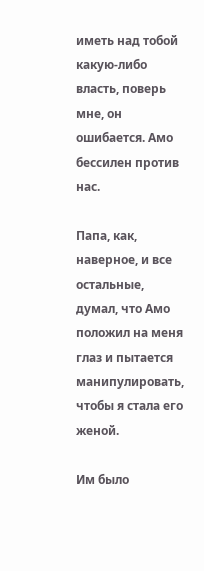иметь над тобой какую-либо власть, поверь мне, он ошибается. Амо бессилен против нас.

Папа, как, наверное, и все остальные, думал, что Амо положил на меня глаз и пытается манипулировать, чтобы я стала его женой.

Им было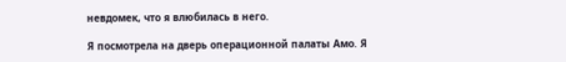невдомек, что я влюбилась в него.

Я посмотрела на дверь операционной палаты Амо. Я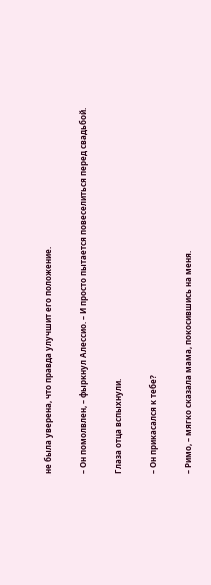не была уверена, что правда улучшит его положение.

– Он помолвлен, – фыркнул Алессио. – И просто пытается повеселиться перед свадьбой.

Глаза отца вспыхнули.

– Он прикасался к тебе?

– Римо, – мягко сказала мама, покосившись на меня.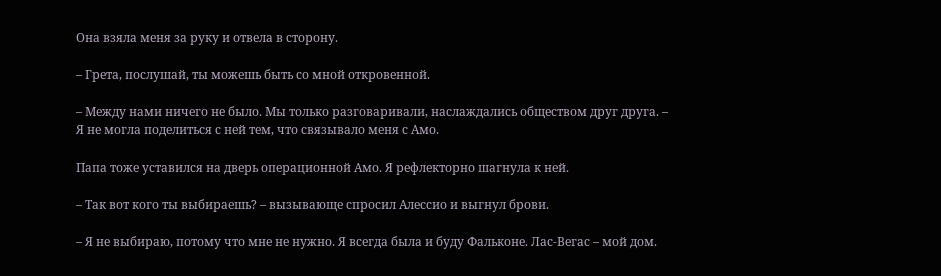Она взяла меня за руку и отвела в сторону.

– Грета, послушай, ты можешь быть со мной откровенной.

– Между нами ничего не было. Мы только разговаривали, наслаждались обществом друг друга. – Я не могла поделиться с ней тем, что связывало меня с Амо.

Папа тоже уставился на дверь операционной Амо. Я рефлекторно шагнула к ней.

– Так вот кого ты выбираешь? – вызывающе спросил Алессио и выгнул брови.

– Я не выбираю, потому что мне не нужно. Я всегда была и буду Фальконе. Лас-Вегас – мой дом.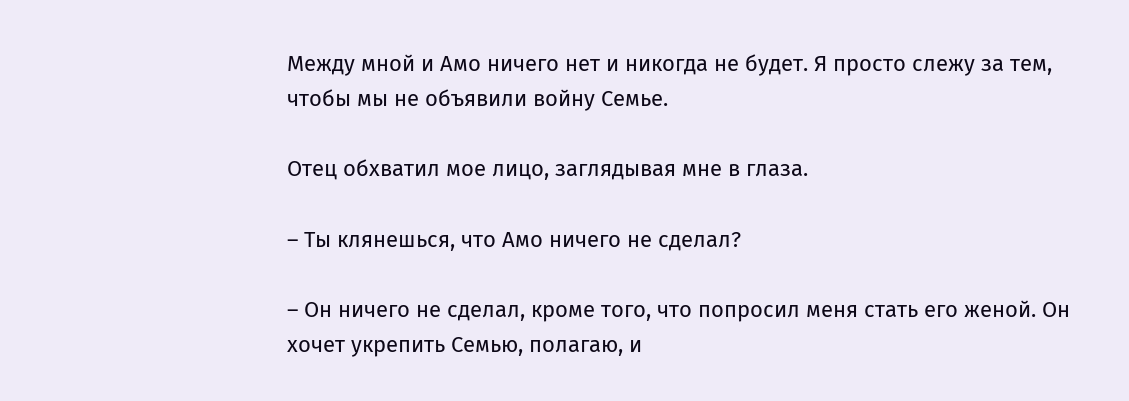Между мной и Амо ничего нет и никогда не будет. Я просто слежу за тем, чтобы мы не объявили войну Семье.

Отец обхватил мое лицо, заглядывая мне в глаза.

– Ты клянешься, что Амо ничего не сделал?

– Он ничего не сделал, кроме того, что попросил меня стать его женой. Он хочет укрепить Семью, полагаю, и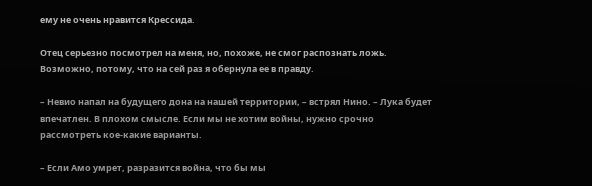ему не очень нравится Крессида.

Отец серьезно посмотрел на меня, но, похоже, не смог распознать ложь. Возможно, потому, что на сей раз я обернула ее в правду.

– Невио напал на будущего дона на нашей территории, – встрял Нино. – Лука будет впечатлен. В плохом смысле. Если мы не хотим войны, нужно срочно рассмотреть кое-какие варианты.

– Если Амо умрет, разразится война, что бы мы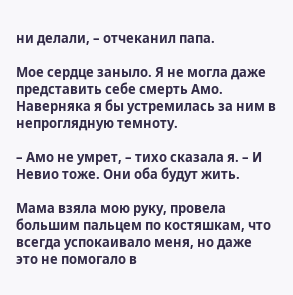ни делали, – отчеканил папа.

Мое сердце заныло. Я не могла даже представить себе смерть Амо. Наверняка я бы устремилась за ним в непроглядную темноту.

– Амо не умрет, – тихо сказала я. – И Невио тоже. Они оба будут жить.

Мама взяла мою руку, провела большим пальцем по костяшкам, что всегда успокаивало меня, но даже это не помогало в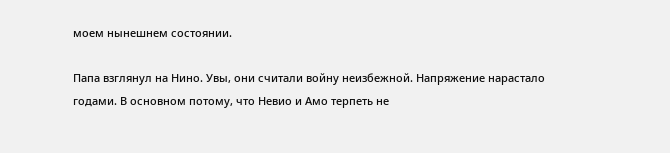моем нынешнем состоянии.

Папа взглянул на Нино. Увы, они считали войну неизбежной. Напряжение нарастало годами. В основном потому, что Невио и Амо терпеть не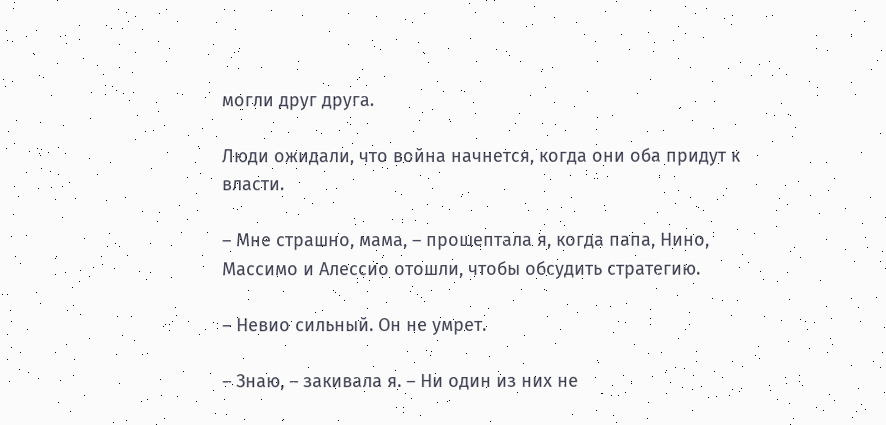могли друг друга.

Люди ожидали, что война начнется, когда они оба придут к власти.

– Мне страшно, мама, – прошептала я, когда папа, Нино, Массимо и Алессио отошли, чтобы обсудить стратегию.

– Невио сильный. Он не умрет.

– Знаю, – закивала я. – Ни один из них не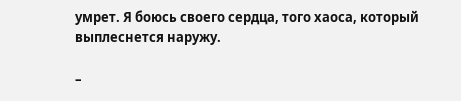умрет. Я боюсь своего сердца, того хаоса, который выплеснется наружу.

–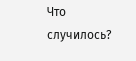Что случилось?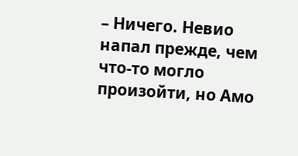– Ничего. Невио напал прежде, чем что-то могло произойти, но Амо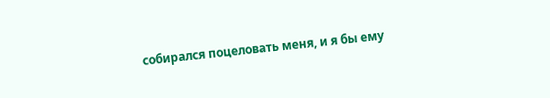собирался поцеловать меня, и я бы ему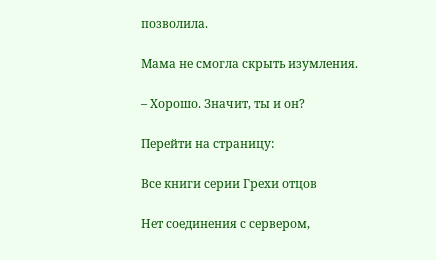позволила.

Мама не смогла скрыть изумления.

– Хорошо. Значит, ты и он?

Перейти на страницу:

Все книги серии Грехи отцов

Нет соединения с сервером,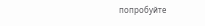попробуйте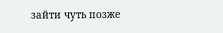зайти чуть позже